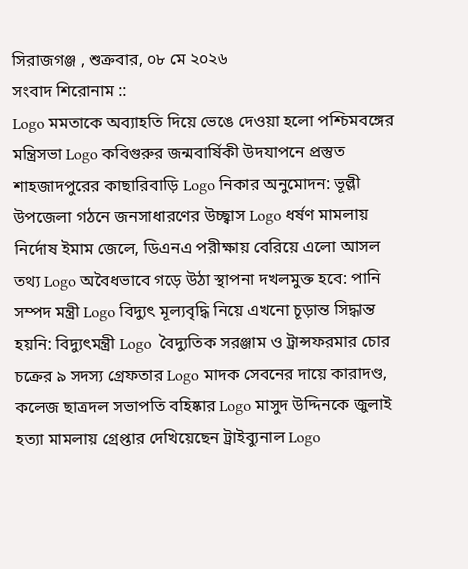সিরাজগঞ্জ , শুক্রবার, ০৮ মে ২০২৬
সংবাদ শিরোনাম ::
Logo মমতাকে অব্যাহতি দিয়ে ভেঙে দেওয়া হলো পশ্চিমবঙ্গের মন্ত্রিসভা Logo কবিগুরুর জন্মবার্ষিকী উদযাপনে প্রস্তুত শাহজাদপুরের কাছারিবাড়ি Logo নিকার অনুমোদন: ভূল্লী উপজেলা গঠনে জনসাধারণের উচ্ছ্বাস Logo ধর্ষণ মামলায় নির্দোষ ইমাম জেলে, ডিএনএ পরীক্ষায় বেরিয়ে এলো আসল তথ্য Logo অবৈধভাবে গড়ে উঠা স্থাপনা দখলমুক্ত হবে: পানি সম্পদ মন্ত্রী Logo বিদ্যুৎ মূল্যবৃদ্ধি নিয়ে এখনো চূড়ান্ত সিদ্ধান্ত হয়নি: বিদ্যুৎমন্ত্রী Logo  বৈদ্যুতিক সরঞ্জাম ও ট্রান্সফরমার চোর চক্রের ৯ সদস্য গ্রেফতার Logo মাদক সেবনের দায়ে কারাদণ্ড, কলেজ ছাত্রদল সভাপতি বহিষ্কার Logo মাসুদ উদ্দিনকে জুলাই হত্যা মামলায় গ্রেপ্তার দেখিয়েছেন ট্রাইব্যুনাল Logo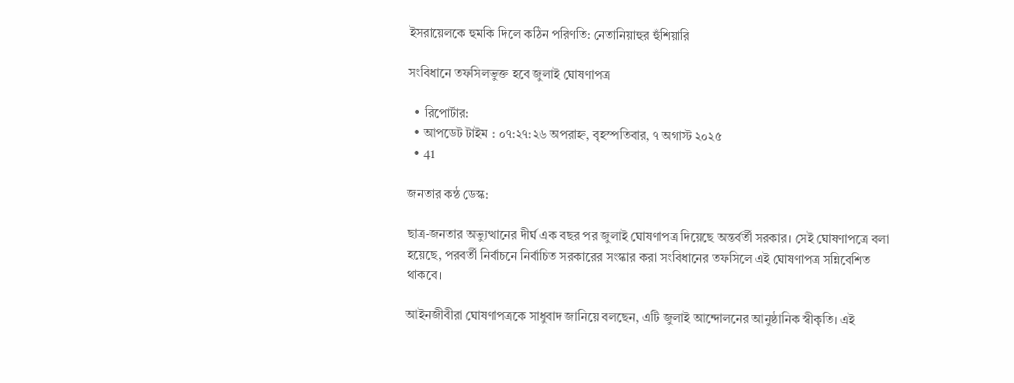ইসরায়েলকে হুমকি দিলে কঠিন পরিণতি: নেতানিয়াহুর হুঁশিয়ারি

সংবিধানে তফসিলভুক্ত হবে জুলাই ঘোষণাপত্র

  • রিপোর্টার:
  • আপডেট টাইম : ০৭:২৭:২৬ অপরাহ্ন, বৃহস্পতিবার, ৭ অগাস্ট ২০২৫
  • 41

জনতার কন্ঠ ডেস্ক:

ছাত্র-জনতার অভ্যুত্থানের দীর্ঘ এক বছর পর জুলাই ঘোষণাপত্র দিয়েছে অন্তর্বর্তী সরকার। সেই ঘোষণাপত্রে বলা হয়েছে, পরবর্তী নির্বাচনে নির্বাচিত সরকারের সংস্কার করা সংবিধানের তফসিলে এই ঘোষণাপত্র সন্নিবেশিত থাকবে।

আইনজীবীরা ঘোষণাপত্রকে সাধুবাদ জানিয়ে বলছেন, এটি জুলাই আন্দোলনের আনুষ্ঠানিক স্বীকৃতি। এই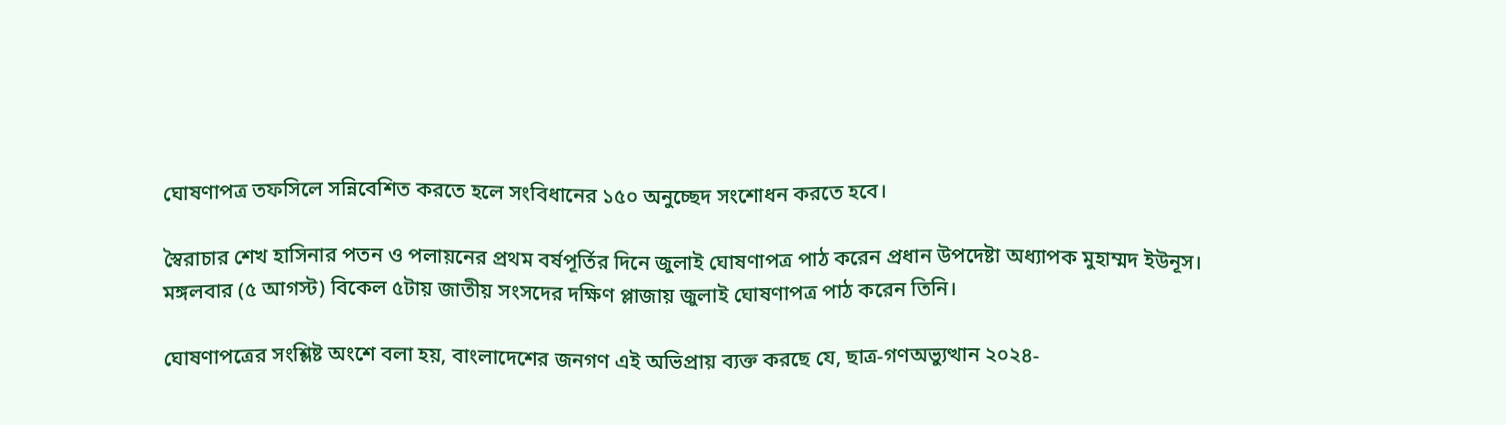ঘোষণাপত্র তফসিলে সন্নিবেশিত করতে হলে সংবিধানের ১৫০ অনুচ্ছেদ সংশোধন করতে হবে।

স্বৈরাচার শেখ হাসিনার পতন ও পলায়নের প্রথম বর্ষপূর্তির দিনে জুলাই ঘোষণাপত্র পাঠ করেন প্রধান উপদেষ্টা অধ্যাপক মুহাম্মদ ইউনূস। মঙ্গলবার (৫ আগস্ট) বিকেল ৫টায় জাতীয় সংসদের দক্ষিণ প্লাজায় জুলাই ঘোষণাপত্র পাঠ করেন তিনি।

ঘোষণাপত্রের সংশ্লিষ্ট অংশে বলা হয়, বাংলাদেশের জনগণ এই অভিপ্রায় ব্যক্ত করছে যে, ছাত্র-গণঅভ্যুত্থান ২০২৪-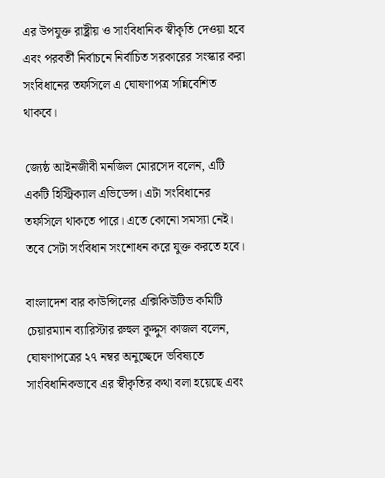এর উপযুক্ত রাষ্ট্রীয় ও সাংবিধানিক স্বীকৃতি দেওয়া হবে এবং পরবর্তী নির্বাচনে নির্বাচিত সরকারের সংস্কার করা সংবিধানের তফসিলে এ ঘোষণাপত্র সন্নিবেশিত থাকবে।

জ্যেষ্ঠ আইনজীবী মনজিল মোরসেদ বলেন, এটি একটি হিস্ট্রিক্যাল এভিডেন্স। এটা সংবিধানের তফসিলে থাকতে পারে। এতে কোনো সমস্যা নেই। তবে সেটা সংবিধান সংশোধন করে যুক্ত করতে হবে।

বাংলাদেশ বার কাউন্সিলের এক্সিকিউটিভ কমিটি চেয়ারম্যান ব্যারিস্টার রুহুল কুদ্দুস কাজল বলেন, ঘোষণাপত্রের ২৭ নম্বর অনুচ্ছেদে ভবিষ্যতে সাংবিধানিকভাবে এর স্বীকৃতির কথা বলা হয়েছে এবং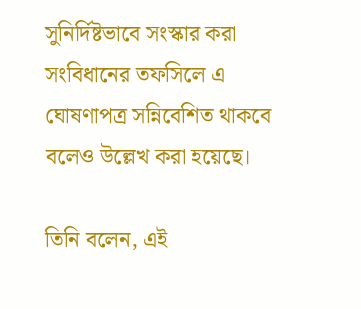সুনির্দিষ্টভাবে সংস্কার করা সংবিধানের তফসিলে এ ঘোষণাপত্র সন্নিবেশিত থাকবে বলেও উল্লেখ করা হয়েছে।

তিনি বলেন, এই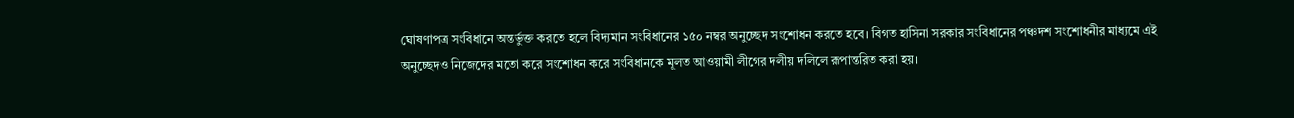ঘোষণাপত্র সংবিধানে অন্তর্ভুক্ত করতে হলে বিদ্যমান সংবিধানের ১৫০ নম্বর অনুচ্ছেদ সংশোধন করতে হবে। বিগত হাসিনা সরকার সংবিধানের পঞ্চদশ সংশোধনীর মাধ্যমে এই অনুচ্ছেদও নিজেদের মতো করে সংশোধন করে সংবিধানকে মূলত আওয়ামী লীগের দলীয় দলিলে রূপান্তরিত করা হয়।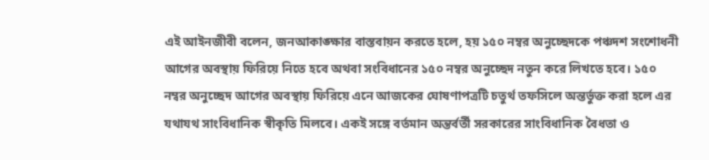এই আইনজীবী বলেন, জনআকাঙ্ক্ষার বাস্তবায়ন করতে হলে, হয় ১৫০ নম্বর অনুচ্ছেদকে পঞ্চদশ সংশোধনী আগের অবস্থায় ফিরিয়ে নিতে হবে অথবা সংবিধানের ১৫০ নম্বর অনুচ্ছেদ নতুন করে লিখতে হবে। ১৫০ নম্বর অনুচ্ছেদ আগের অবস্থায় ফিরিয়ে এনে আজকের ঘোষণাপত্রটি চতুর্থ তফসিলে অন্তর্ভুক্ত করা হলে এর যথাযথ সাংবিধানিক স্বীকৃতি মিলবে। একই সঙ্গে বর্তমান অন্তর্বর্তী সরকারের সাংবিধানিক বৈধতা ও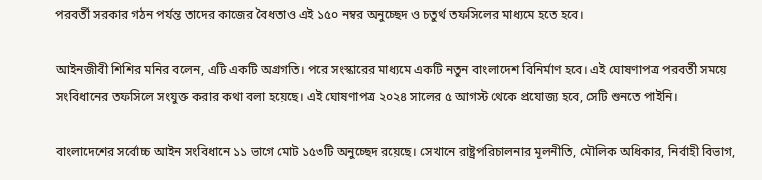পরবর্তী সরকার গঠন পর্যন্ত তাদের কাজের বৈধতাও এই ১৫০ নম্বর অনুচ্ছেদ ও চতুর্থ তফসিলের মাধ্যমে হতে হবে।

আইনজীবী শিশির মনির বলেন, এটি একটি অগ্রগতি। পরে সংস্কারের মাধ্যমে একটি নতুন বাংলাদেশ বিনির্মাণ হবে। এই ঘোষণাপত্র পরবর্তী সময়ে সংবিধানের তফসিলে সংযুক্ত করার কথা বলা হয়েছে। এই ঘোষণাপত্র ২০২৪ সালের ৫ আগস্ট থেকে প্রযোজ্য হবে, সেটি শুনতে পাইনি।

বাংলাদেশের সর্বোচ্চ আইন সংবিধানে ১১ ভাগে মোট ১৫৩টি অনুচ্ছেদ রয়েছে। সেখানে রাষ্ট্রপরিচালনার মূলনীতি, মৌলিক অধিকার, নির্বাহী বিভাগ,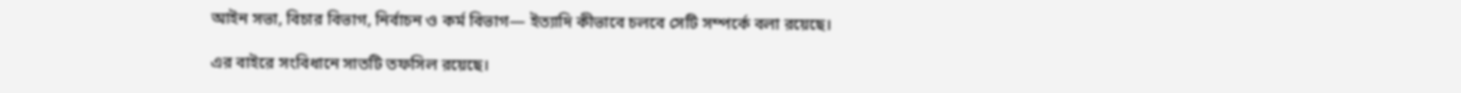আইন সভা, বিচার বিভাগ, নির্বাচন ও কর্ম বিভাগ— ইত্যাদি কীভাবে চলবে সেটি সম্পর্কে বলা রয়েছে।

এর বাইরে সংবিধানে সাতটি তফসিল রয়েছে।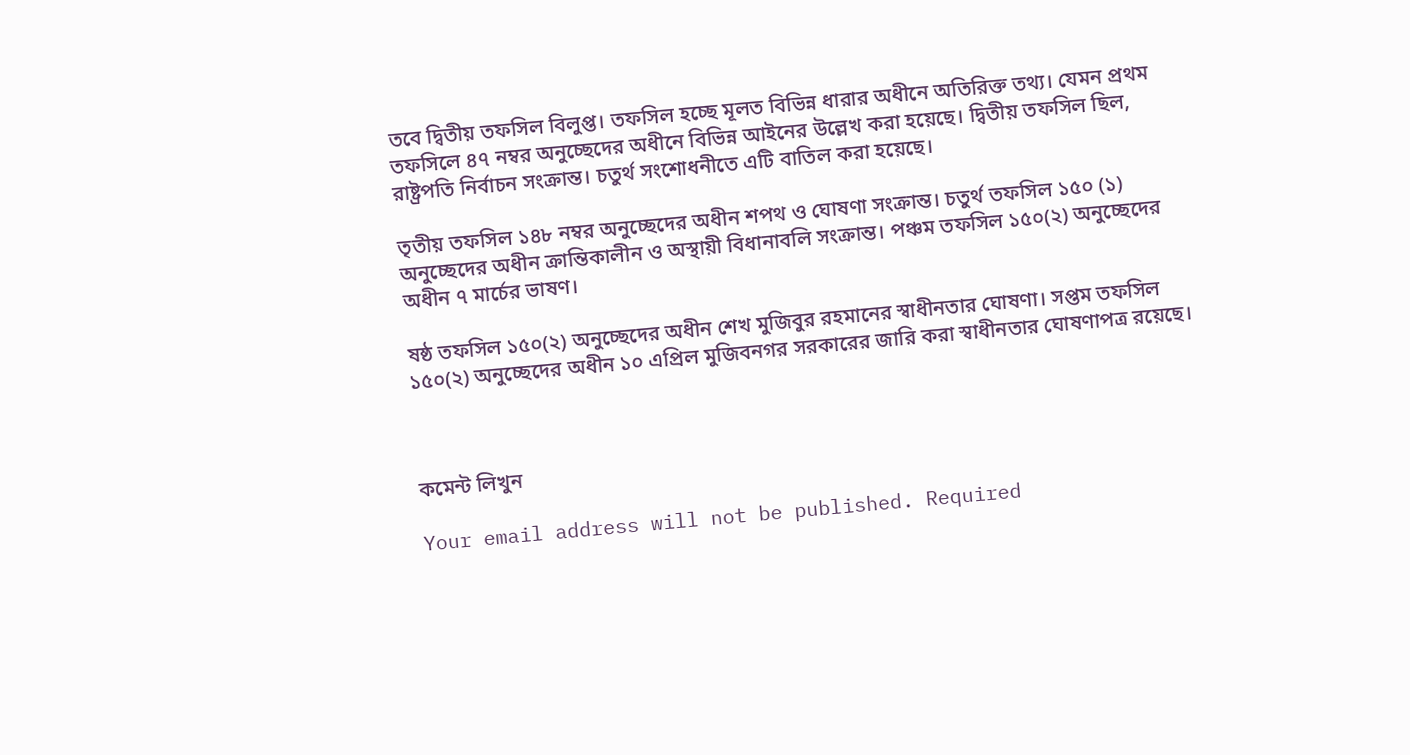তবে দ্বিতীয় তফসিল বিলুপ্ত। তফসিল হচ্ছে মূলত বিভিন্ন ধারার অধীনে অতিরিক্ত তথ্য। যেমন প্রথম তফসিলে ৪৭ নম্বর অনুচ্ছেদের অধীনে বিভিন্ন আইনের উল্লেখ করা হয়েছে। দ্বিতীয় তফসিল ছিল, রাষ্ট্রপতি নির্বাচন সংক্রান্ত। চতুর্থ সংশোধনীতে এটি বাতিল করা হয়েছে।

তৃতীয় তফসিল ১৪৮ নম্বর অনুচ্ছেদের অধীন শপথ ও ঘোষণা সংক্রান্ত। চতুর্থ তফসিল ১৫০ (১) অনুচ্ছেদের অধীন ক্রান্তিকালীন ও অস্থায়ী বিধানাবলি সংক্রান্ত। পঞ্চম তফসিল ১৫০(২) অনুচ্ছেদের অধীন ৭ মার্চের ভাষণ।

ষষ্ঠ তফসিল ১৫০(২) অনুচ্ছেদের অধীন শেখ মুজিবুর রহমানের স্বাধীনতার ঘোষণা। সপ্তম তফসিল ১৫০(২) অনুচ্ছেদের অধীন ১০ এপ্রিল মুজিবনগর সরকারের জারি করা স্বাধীনতার ঘোষণাপত্র রয়েছে।



কমেন্ট লিখুন

Your email address will not be published. Required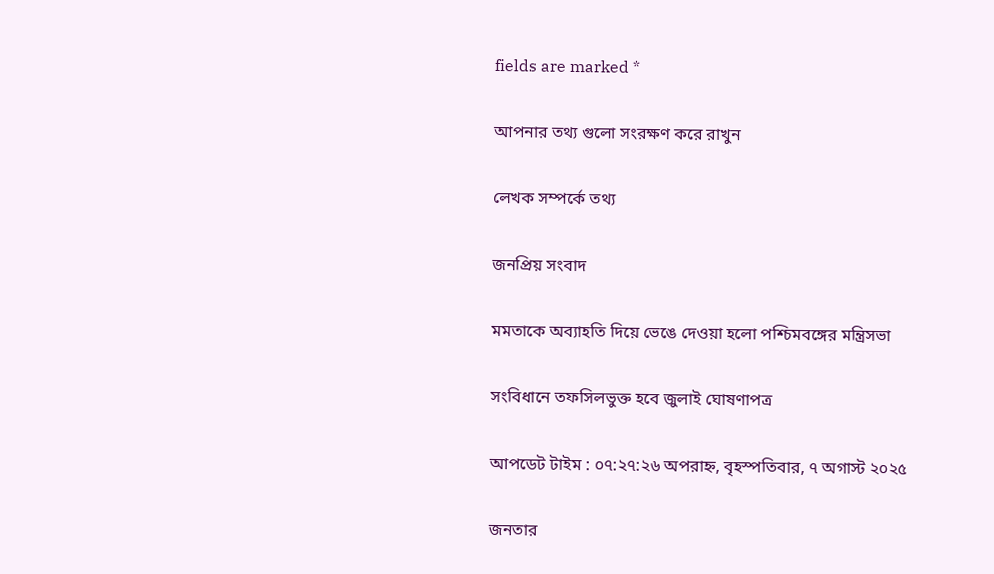fields are marked *

আপনার তথ্য গুলো সংরক্ষণ করে রাখুন

লেখক সম্পর্কে তথ্য

জনপ্রিয় সংবাদ

মমতাকে অব্যাহতি দিয়ে ভেঙে দেওয়া হলো পশ্চিমবঙ্গের মন্ত্রিসভা

সংবিধানে তফসিলভুক্ত হবে জুলাই ঘোষণাপত্র

আপডেট টাইম : ০৭:২৭:২৬ অপরাহ্ন, বৃহস্পতিবার, ৭ অগাস্ট ২০২৫

জনতার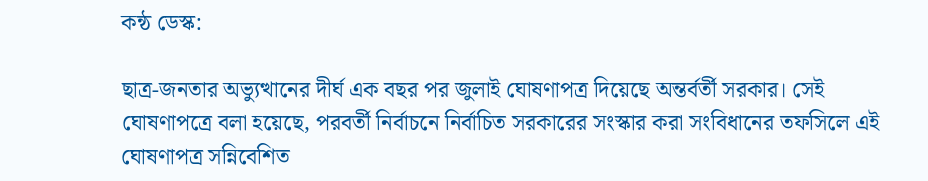কন্ঠ ডেস্ক:

ছাত্র-জনতার অভ্যুত্থানের দীর্ঘ এক বছর পর জুলাই ঘোষণাপত্র দিয়েছে অন্তর্বর্তী সরকার। সেই ঘোষণাপত্রে বলা হয়েছে, পরবর্তী নির্বাচনে নির্বাচিত সরকারের সংস্কার করা সংবিধানের তফসিলে এই ঘোষণাপত্র সন্নিবেশিত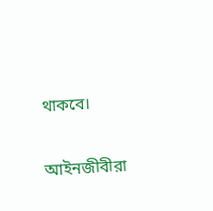থাকবে।

আইনজীবীরা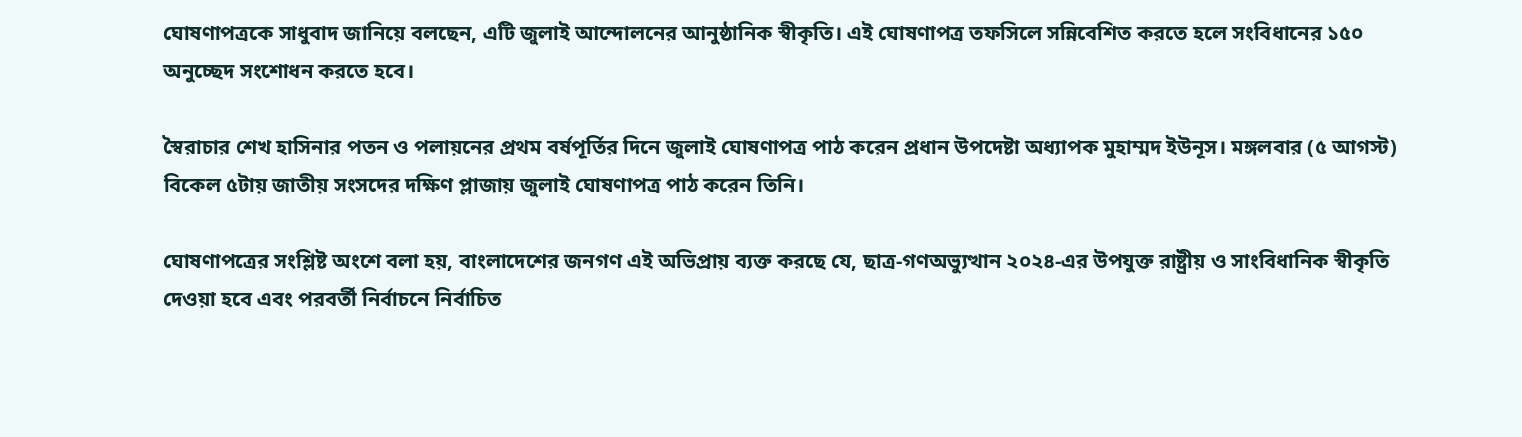ঘোষণাপত্রকে সাধুবাদ জানিয়ে বলছেন, এটি জুলাই আন্দোলনের আনুষ্ঠানিক স্বীকৃতি। এই ঘোষণাপত্র তফসিলে সন্নিবেশিত করতে হলে সংবিধানের ১৫০ অনুচ্ছেদ সংশোধন করতে হবে।

স্বৈরাচার শেখ হাসিনার পতন ও পলায়নের প্রথম বর্ষপূর্তির দিনে জুলাই ঘোষণাপত্র পাঠ করেন প্রধান উপদেষ্টা অধ্যাপক মুহাম্মদ ইউনূস। মঙ্গলবার (৫ আগস্ট) বিকেল ৫টায় জাতীয় সংসদের দক্ষিণ প্লাজায় জুলাই ঘোষণাপত্র পাঠ করেন তিনি।

ঘোষণাপত্রের সংশ্লিষ্ট অংশে বলা হয়, বাংলাদেশের জনগণ এই অভিপ্রায় ব্যক্ত করছে যে, ছাত্র-গণঅভ্যুত্থান ২০২৪-এর উপযুক্ত রাষ্ট্রীয় ও সাংবিধানিক স্বীকৃতি দেওয়া হবে এবং পরবর্তী নির্বাচনে নির্বাচিত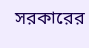সরকারের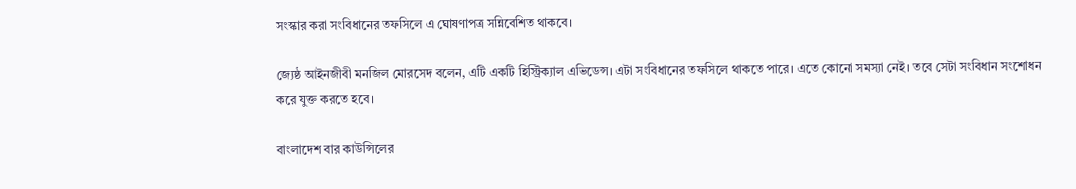সংস্কার করা সংবিধানের তফসিলে এ ঘোষণাপত্র সন্নিবেশিত থাকবে।

জ্যেষ্ঠ আইনজীবী মনজিল মোরসেদ বলেন, এটি একটি হিস্ট্রিক্যাল এভিডেন্স। এটা সংবিধানের তফসিলে থাকতে পারে। এতে কোনো সমস্যা নেই। তবে সেটা সংবিধান সংশোধন করে যুক্ত করতে হবে।

বাংলাদেশ বার কাউন্সিলের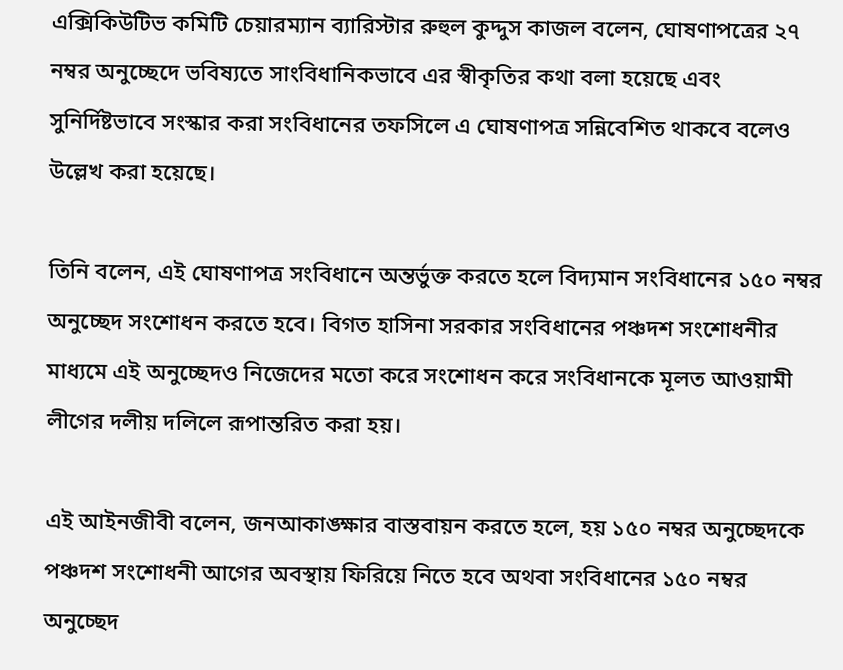এক্সিকিউটিভ কমিটি চেয়ারম্যান ব্যারিস্টার রুহুল কুদ্দুস কাজল বলেন, ঘোষণাপত্রের ২৭ নম্বর অনুচ্ছেদে ভবিষ্যতে সাংবিধানিকভাবে এর স্বীকৃতির কথা বলা হয়েছে এবং সুনির্দিষ্টভাবে সংস্কার করা সংবিধানের তফসিলে এ ঘোষণাপত্র সন্নিবেশিত থাকবে বলেও উল্লেখ করা হয়েছে।

তিনি বলেন, এই ঘোষণাপত্র সংবিধানে অন্তর্ভুক্ত করতে হলে বিদ্যমান সংবিধানের ১৫০ নম্বর অনুচ্ছেদ সংশোধন করতে হবে। বিগত হাসিনা সরকার সংবিধানের পঞ্চদশ সংশোধনীর মাধ্যমে এই অনুচ্ছেদও নিজেদের মতো করে সংশোধন করে সংবিধানকে মূলত আওয়ামী লীগের দলীয় দলিলে রূপান্তরিত করা হয়।

এই আইনজীবী বলেন, জনআকাঙ্ক্ষার বাস্তবায়ন করতে হলে, হয় ১৫০ নম্বর অনুচ্ছেদকে পঞ্চদশ সংশোধনী আগের অবস্থায় ফিরিয়ে নিতে হবে অথবা সংবিধানের ১৫০ নম্বর অনুচ্ছেদ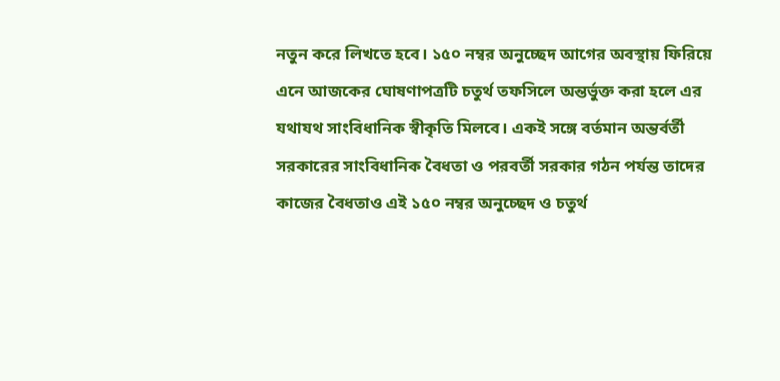নতুন করে লিখতে হবে। ১৫০ নম্বর অনুচ্ছেদ আগের অবস্থায় ফিরিয়ে এনে আজকের ঘোষণাপত্রটি চতুর্থ তফসিলে অন্তর্ভুক্ত করা হলে এর যথাযথ সাংবিধানিক স্বীকৃতি মিলবে। একই সঙ্গে বর্তমান অন্তর্বর্তী সরকারের সাংবিধানিক বৈধতা ও পরবর্তী সরকার গঠন পর্যন্ত তাদের কাজের বৈধতাও এই ১৫০ নম্বর অনুচ্ছেদ ও চতুর্থ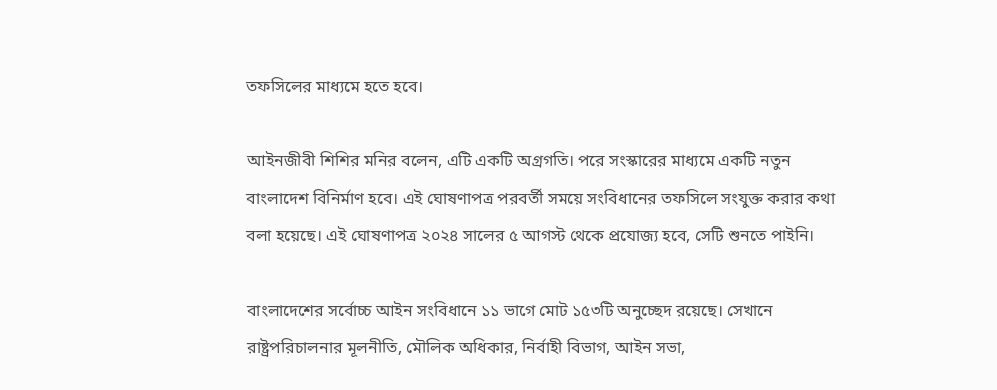তফসিলের মাধ্যমে হতে হবে।

আইনজীবী শিশির মনির বলেন, এটি একটি অগ্রগতি। পরে সংস্কারের মাধ্যমে একটি নতুন বাংলাদেশ বিনির্মাণ হবে। এই ঘোষণাপত্র পরবর্তী সময়ে সংবিধানের তফসিলে সংযুক্ত করার কথা বলা হয়েছে। এই ঘোষণাপত্র ২০২৪ সালের ৫ আগস্ট থেকে প্রযোজ্য হবে, সেটি শুনতে পাইনি।

বাংলাদেশের সর্বোচ্চ আইন সংবিধানে ১১ ভাগে মোট ১৫৩টি অনুচ্ছেদ রয়েছে। সেখানে রাষ্ট্রপরিচালনার মূলনীতি, মৌলিক অধিকার, নির্বাহী বিভাগ, আইন সভা,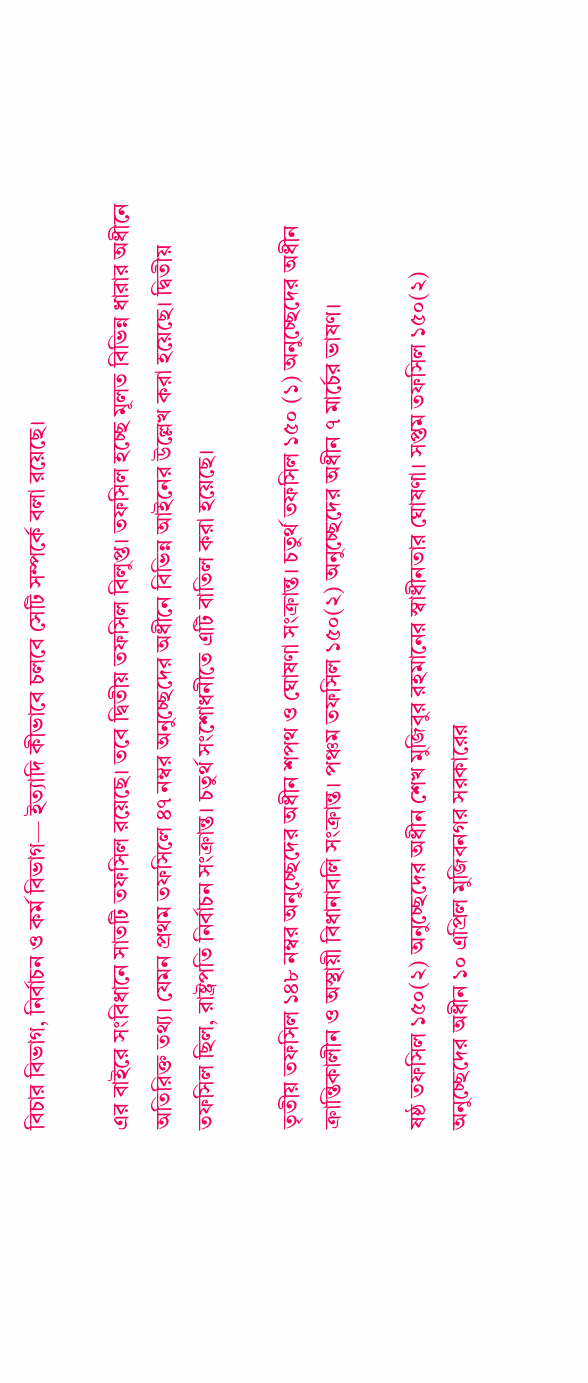বিচার বিভাগ, নির্বাচন ও কর্ম বিভাগ— ইত্যাদি কীভাবে চলবে সেটি সম্পর্কে বলা রয়েছে।

এর বাইরে সংবিধানে সাতটি তফসিল রয়েছে। তবে দ্বিতীয় তফসিল বিলুপ্ত। তফসিল হচ্ছে মূলত বিভিন্ন ধারার অধীনে অতিরিক্ত তথ্য। যেমন প্রথম তফসিলে ৪৭ নম্বর অনুচ্ছেদের অধীনে বিভিন্ন আইনের উল্লেখ করা হয়েছে। দ্বিতীয় তফসিল ছিল, রাষ্ট্রপতি নির্বাচন সংক্রান্ত। চতুর্থ সংশোধনীতে এটি বাতিল করা হয়েছে।

তৃতীয় তফসিল ১৪৮ নম্বর অনুচ্ছেদের অধীন শপথ ও ঘোষণা সংক্রান্ত। চতুর্থ তফসিল ১৫০ (১) অনুচ্ছেদের অধীন ক্রান্তিকালীন ও অস্থায়ী বিধানাবলি সংক্রান্ত। পঞ্চম তফসিল ১৫০(২) অনুচ্ছেদের অধীন ৭ মার্চের ভাষণ।

ষষ্ঠ তফসিল ১৫০(২) অনুচ্ছেদের অধীন শেখ মুজিবুর রহমানের স্বাধীনতার ঘোষণা। সপ্তম তফসিল ১৫০(২) অনুচ্ছেদের অধীন ১০ এপ্রিল মুজিবনগর সরকারের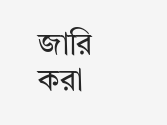জারি করা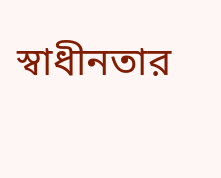স্বাধীনতার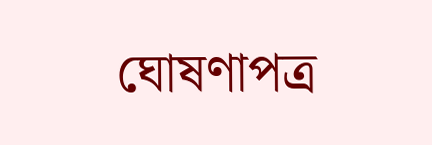ঘোষণাপত্র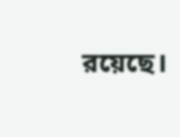রয়েছে।